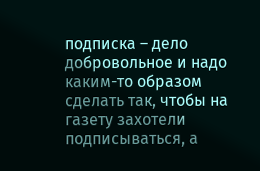подписка – дело добровольное и надо каким-то образом сделать так, чтобы на газету захотели подписываться, а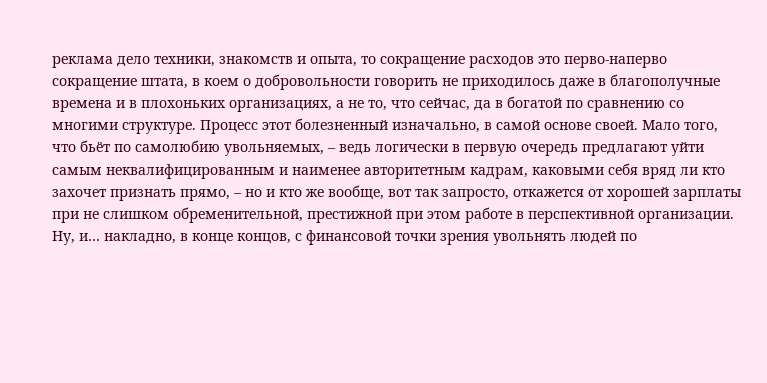реклама дело техники, знакомств и опыта, то сокращение расходов это перво-наперво сокращение штата, в коем о добровольности говорить не приходилось даже в благополучные времена и в плохоньких организациях, а не то, что сейчас, да в богатой по сравнению со многими структуре. Процесс этот болезненный изначально, в самой основе своей. Мало того, что бьёт по самолюбию увольняемых, – ведь логически в первую очередь предлагают уйти самым неквалифицированным и наименее авторитетным кадрам, каковыми себя вряд ли кто захочет признать прямо, – но и кто же вообще, вот так запросто, откажется от хорошей зарплаты при не слишком обременительной, престижной при этом работе в перспективной организации. Ну, и… накладно, в конце концов, с финансовой точки зрения увольнять людей по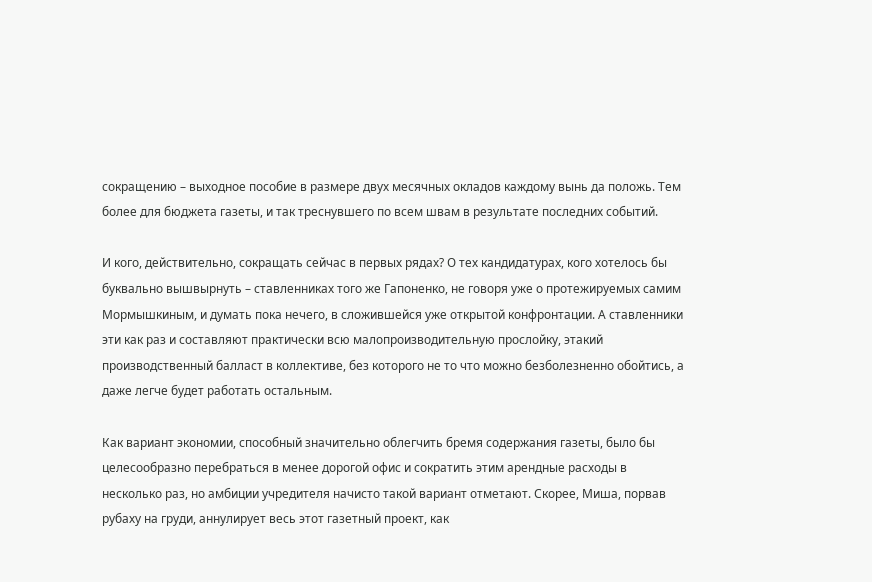сокращению – выходное пособие в размере двух месячных окладов каждому вынь да положь. Тем более для бюджета газеты, и так треснувшего по всем швам в результате последних событий.

И кого, действительно, сокращать сейчас в первых рядах? О тех кандидатурах, кого хотелось бы буквально вышвырнуть – ставленниках того же Гапоненко, не говоря уже о протежируемых самим Мормышкиным, и думать пока нечего, в сложившейся уже открытой конфронтации. А ставленники эти как раз и составляют практически всю малопроизводительную прослойку, этакий производственный балласт в коллективе, без которого не то что можно безболезненно обойтись, а даже легче будет работать остальным.

Как вариант экономии, способный значительно облегчить бремя содержания газеты, было бы целесообразно перебраться в менее дорогой офис и сократить этим арендные расходы в несколько раз, но амбиции учредителя начисто такой вариант отметают. Скорее, Миша, порвав рубаху на груди, аннулирует весь этот газетный проект, как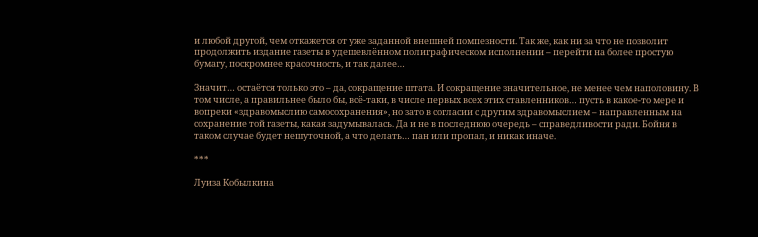и любой другой, чем откажется от уже заданной внешней помпезности. Так же, как ни за что не позволит продолжить издание газеты в удешевлённом полиграфическом исполнении – перейти на более простую бумагу, поскромнее красочность, и так далее…

Значит… остаётся только это – да, сокращение штата. И сокращение значительное, не менее чем наполовину. В том числе, а правильнее было бы, всё-таки, в числе первых всех этих ставленников… пусть в какое-то мере и вопреки «здравомыслию самосохранения», но зато в согласии с другим здравомыслием – направленным на сохранение той газеты, какая задумывалась. Да и не в последнюю очередь – справедливости ради. Бойня в таком случае будет нешуточной, а что делать… пан или пропал, и никак иначе.

***

Луиза Кобылкина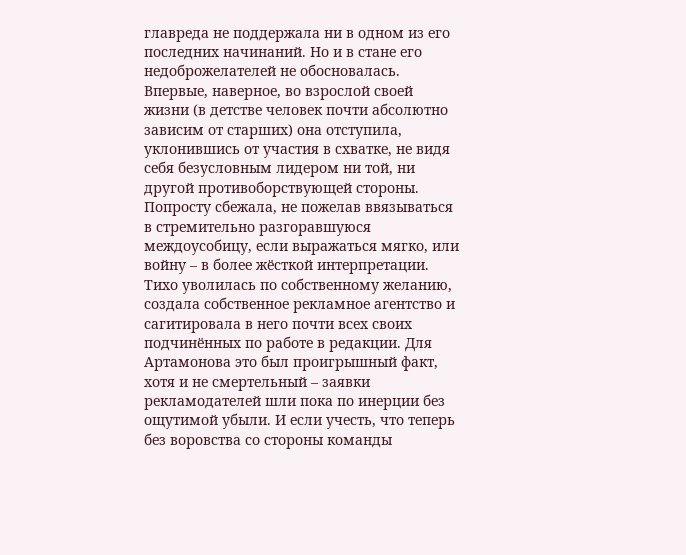главреда не поддержала ни в одном из его последних начинаний. Но и в стане его недоброжелателей не обосновалась. Впервые, наверное, во взрослой своей жизни (в детстве человек почти абсолютно зависим от старших) она отступила, уклонившись от участия в схватке, не видя себя безусловным лидером ни той, ни другой противоборствующей стороны. Попросту сбежала, не пожелав ввязываться в стремительно разгоравшуюся междоусобицу, если выражаться мягко, или войну – в более жёсткой интерпретации. Тихо уволилась по собственному желанию, создала собственное рекламное агентство и сагитировала в него почти всех своих подчинённых по работе в редакции. Для Артамонова это был проигрышный факт, хотя и не смертельный – заявки рекламодателей шли пока по инерции без ощутимой убыли. И если учесть, что теперь без воровства со стороны команды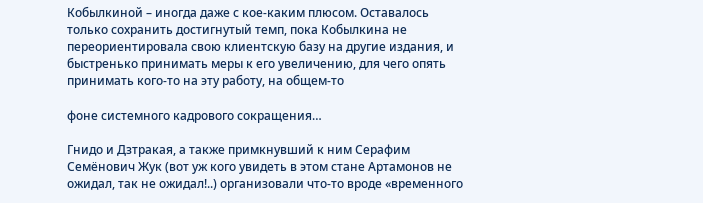Кобылкиной – иногда даже с кое-каким плюсом. Оставалось только сохранить достигнутый темп, пока Кобылкина не переориентировала свою клиентскую базу на другие издания, и быстренько принимать меры к его увеличению, для чего опять принимать кого-то на эту работу, на общем-то

фоне системного кадрового сокращения…

Гнидо и Дзтракая, а также примкнувший к ним Серафим Семёнович Жук (вот уж кого увидеть в этом стане Артамонов не ожидал, так не ожидал!..) организовали что-то вроде «временного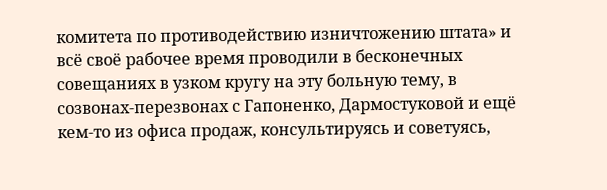комитета по противодействию изничтожению штата» и всё своё рабочее время проводили в бесконечных совещаниях в узком кругу на эту больную тему, в созвонах-перезвонах с Гапоненко, Дармостуковой и ещё кем-то из офиса продаж, консультируясь и советуясь,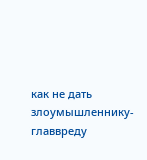как не дать злоумышленнику-главвреду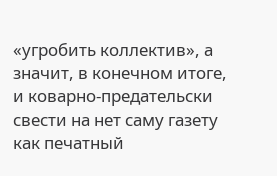«угробить коллектив», а значит, в конечном итоге, и коварно-предательски свести на нет саму газету как печатный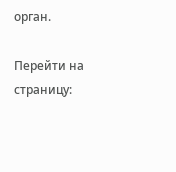орган.

Перейти на страницу: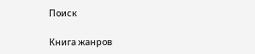Поиск

Книга жанров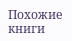Похожие книги